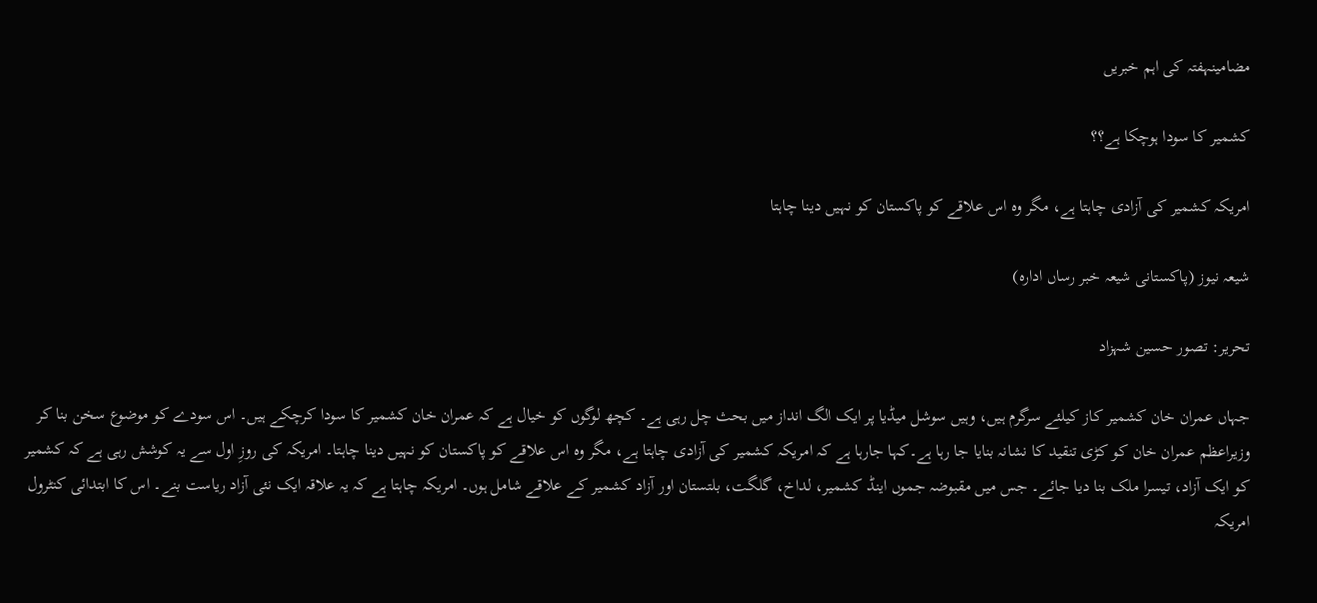مضامینہفتہ کی اہم خبریں

کشمیر کا سودا ہوچکا ہے؟؟

امریکہ کشمیر کی آزادی چاہتا ہے، مگر وہ اس علاقے کو پاکستان کو نہیں دینا چاہتا

شیعہ نیوز (پاکستانی شیعہ خبر رساں ادارہ)

تحریر: تصور حسین شہزاد

جہاں عمران خان کشمیر کاز کیلئے سرگرم ہیں، وہیں سوشل میڈیا پر ایک الگ انداز میں بحث چل رہی ہے۔ کچھ لوگوں کو خیال ہے کہ عمران خان کشمیر کا سودا کرچکے ہیں۔ اس سودے کو موضوع سخن بنا کر وزیراعظم عمران خان کو کڑی تنقید کا نشانہ بنایا جا رہا ہے۔کہا جارہا ہے کہ امریکہ کشمیر کی آزادی چاہتا ہے، مگر وہ اس علاقے کو پاکستان کو نہیں دینا چاہتا۔ امریکہ کی روزِ اول سے یہ کوشش رہی ہے کہ کشمیر کو ایک آزاد، تیسرا ملک بنا دیا جائے۔ جس میں مقبوضہ جموں اینڈ کشمیر، لداخ، گلگت، بلتستان اور آزاد کشمیر کے علاقے شامل ہوں۔ امریکہ چاہتا ہے کہ یہ علاقہ ایک نئی آزاد ریاست بنے۔ اس کا ابتدائی کنٹرول امریکہ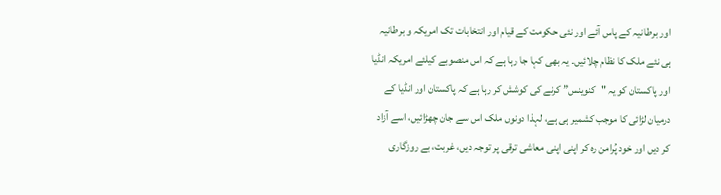اور برطانیہ کے پاس آئے اور نئی حکومت کے قیام اور انتخابات تک امریکہ و برطانیہ ہی نئے ملک کا نظام چلائیں۔ یہ بھی کہا جا رہا ہے کہ اس منصوبے کیلئے امریکہ انڈیا اور پاکستان کو یہ "کنوینس” کرنے کی کوشش کر رہا ہے کہ پاکستان اور انڈیا کے درمیان لڑائی کا موجب کشمیر ہی ہے، لہذا دونوں ملک اس سے جان چھڑائیں، اسے آزاد کر دیں اور خود پُرامن رہ کر اپنی اپنی معاشی ترقی پر توجہ دیں، غربت، بے روزگاری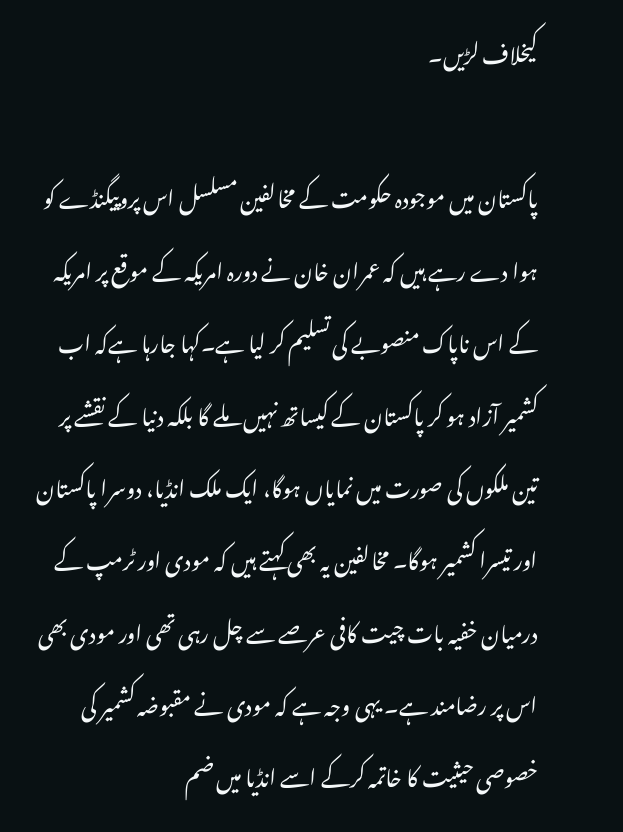کیخلاف لڑیں۔

پاکستان میں موجودہ حکومت کے مخالفین مسلسل اس پروپیگنڈے کو ہوا دے رہے ہیں کہ عمران خان نے دورہ امریکہ کے موقع پر امریکہ کے اس ناپاک منصوبے کی تسلیم کر لیا ہے۔کہا جارہا ہےکہ اب کشمیر آزاد ہو کر پاکستان کے کیساتھ نہیں ملے گا بلکہ دنیا کے نقشے پر تین ملکوں کی صورت میں نمایاں ہوگا، ایک ملک انڈیا، دوسرا پاکستان اور تیسرا کشمیر ہوگا۔ مخالفین یہ بھی کہتے ہیں کہ مودی اور ٹرمپ کے درمیان خفیہ بات چیت کافی عرصے سے چل رہی تھی اور مودی بھی اس پر رضامند ہے۔ یہی وجہ ہے کہ مودی نے مقبوضہ کشمیر کی خصوصی حیثیت کا خاتمہ کرکے اسے انڈیا میں ضم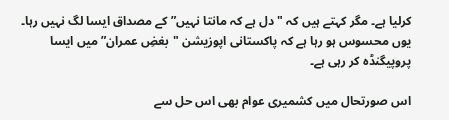کرلیا ہے۔ مگر کہتے ہیں کہ "دل ہے کہ مانتا نہیں” کے مصداق ایسا لگ نہیں رہا۔ یوں محسوس ہو رہا ہے کہ پاکستانی اپوزیشن "بغضِ عمران” میں ایسا پروپیگنڈہ کر رہی ہے۔

اس صورتحال میں کشمیری عوام بھی اس حل سے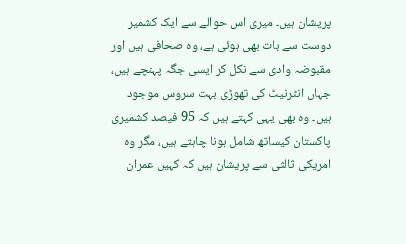پریشان ہیں۔ میری اس حوالے سے ایک کشمیر دوست سے بات بھی ہوئی ہے، وہ صحافی ہیں اور مقبوضہ وادی سے نکل کر ایسی جگہ پہنچے ہیں، جہاں انٹرنیٹ کی تھوڑی بہت سروس موجود ہیں۔ وہ بھی یہی کہتے ہیں کہ 95 فیصد کشمیری پاکستان کیساتھ شامل ہونا چاہتے ہیں، مگر وہ امریکی ثالثی سے پریشان ہیں کہ کہیں عمران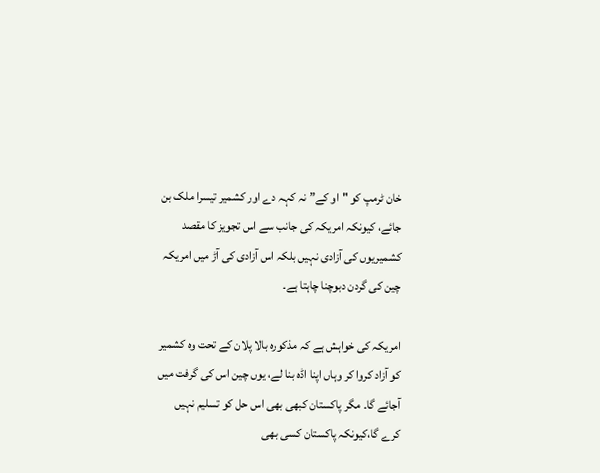خان ٹرمپ کو "او کے” نہ کہہ دے اور کشمیر تیسرا ملک بن جائے، کیونکہ امریکہ کی جانب سے اس تجویز کا مقصد کشمیریوں کی آزادی نہیں بلکہ اس آزادی کی آڑ میں امریکہ چین کی گردن دبوچنا چاہتا ہے۔

امریکہ کی خواہش ہے کہ مذکورہ بالا پلان کے تحت وہ کشمیر کو آزاد کروا کر وہاں اپنا اڈہ بنا لے، یوں چین اس کی گرفت میں آجائے گا۔ مگر پاکستان کبھی بھی اس حل کو تسلیم نہیں کرے گا،کیونکہ پاکستان کسی بھی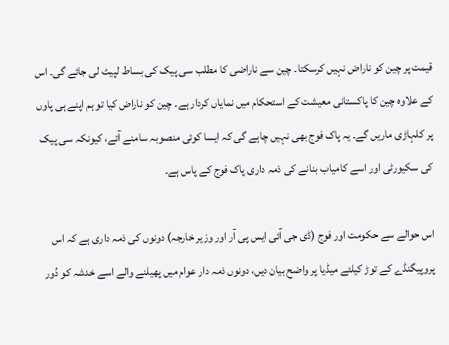قیمت پر چین کو ناراض نہیں کرسکتا۔ چین سے ناراضی کا مطلب سی پیک کی بساط لپیٹ لی جائے گی۔ اس کے علاوہ چین کا پاکستانی معیشت کے استحکام میں نمایاں کردار ہے۔ چین کو ناراض کیا تو ہم اپنے ہی پاوں پر کلہاڑی ماریں گے۔ یہ پاک فوج بھی نہیں چاہے گی کہ ایسا کوئی منصوبہ سامنے آئے، کیونکہ سی پیک کی سکیورٹی اور اسے کامیاب بنانے کی ذمہ داری پاک فوج کے پاس ہے۔

اس حوالے سے حکومت اور فوج (ڈی جی آئی ایس پی آر اور وزیر خارجہ) دونوں کی ذمہ داری ہے کہ اس پروپیگنڈے کے توڑ کیلئے میڈیا پر واضح بیان دیں، دونوں ذمہ دار عوام میں پھیلنے والے اسے خدشہ کو دُور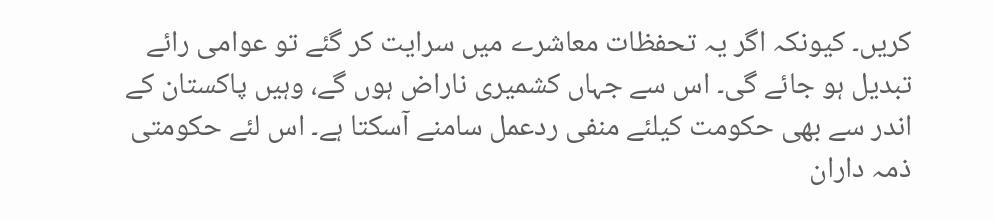کریں۔ کیونکہ اگر یہ تحفظات معاشرے میں سرایت کر گئے تو عوامی رائے تبدیل ہو جائے گی۔ اس سے جہاں کشمیری ناراض ہوں گے، وہیں پاکستان کے اندر سے بھی حکومت کیلئے منفی ردعمل سامنے آسکتا ہے۔ اس لئے حکومتی ذمہ داران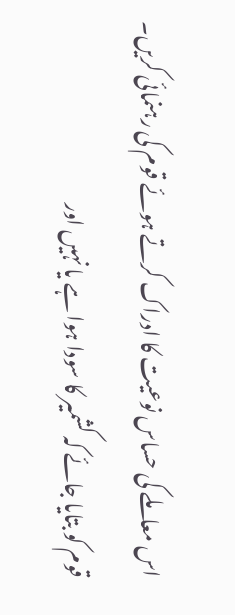اس معاملے کی حساس نوعیت کا ادراک کرتے ہوئے قوم کی رہنمائی کریں۔ قوم کو بتایا جائے کہ کشمیر کا سودا ہوا ہے یا نہیں اور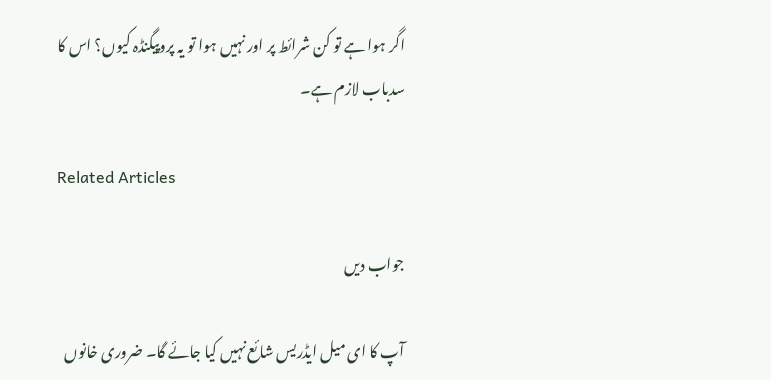اگر ہوا ہے تو کن شرائط پر اور نہیں ہوا تو یہ پروپیگنڈہ کیوں؟ اس کا سدباب لازم ہے۔

Related Articles

جواب دیں

آپ کا ای میل ایڈریس شائع نہیں کیا جائے گا۔ ضروری خانوں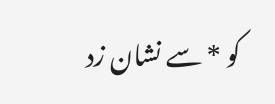کو * سے نشان زد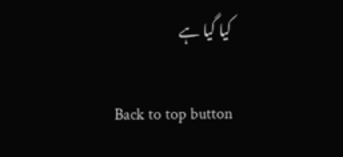کیا گیا ہے

Back to top button